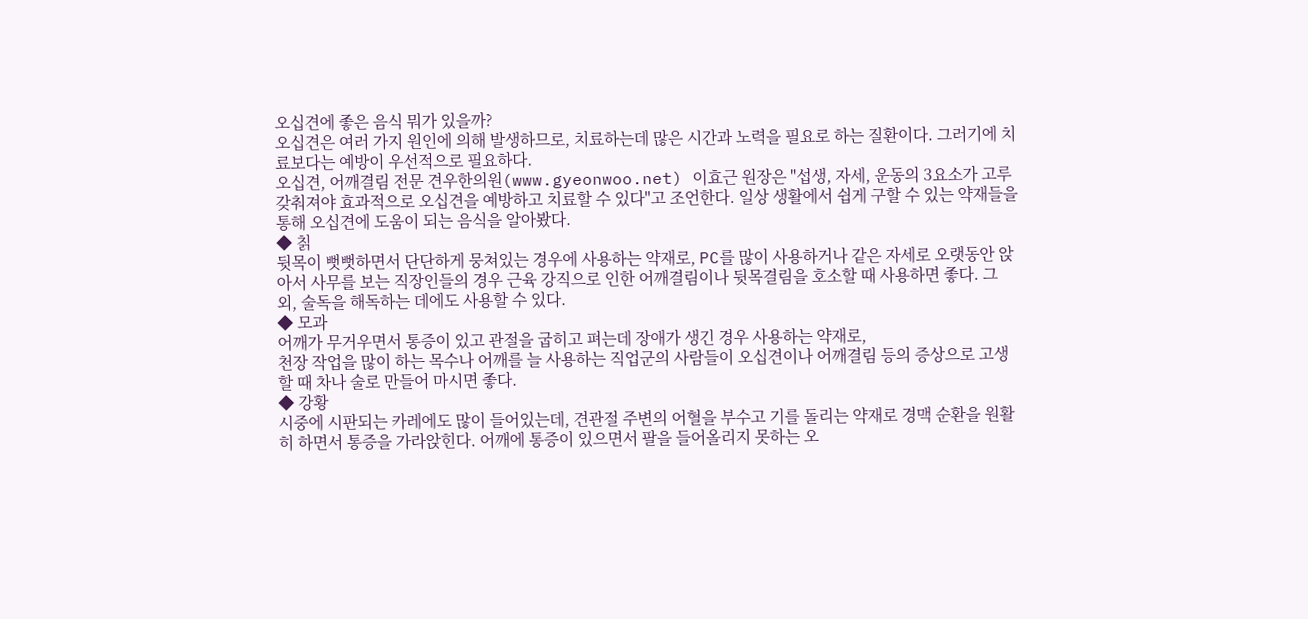오십견에 좋은 음식 뭐가 있을까?
오십견은 여러 가지 원인에 의해 발생하므로, 치료하는데 많은 시간과 노력을 필요로 하는 질환이다. 그러기에 치료보다는 예방이 우선적으로 필요하다.
오십견, 어깨결림 전문 견우한의원(www.gyeonwoo.net) 이효근 원장은 "섭생, 자세, 운동의 3요소가 고루 갖춰져야 효과적으로 오십견을 예방하고 치료할 수 있다"고 조언한다. 일상 생활에서 쉽게 구할 수 있는 약재들을 통해 오십견에 도움이 되는 음식을 알아봤다.
◆ 칡
뒷목이 뻣뻣하면서 단단하게 뭉쳐있는 경우에 사용하는 약재로, PC를 많이 사용하거나 같은 자세로 오랫동안 앉아서 사무를 보는 직장인들의 경우 근육 강직으로 인한 어깨결림이나 뒷목결림을 호소할 때 사용하면 좋다. 그 외, 술독을 해독하는 데에도 사용할 수 있다.
◆ 모과
어깨가 무거우면서 통증이 있고 관절을 굽히고 펴는데 장애가 생긴 경우 사용하는 약재로,
천장 작업을 많이 하는 목수나 어깨를 늘 사용하는 직업군의 사람들이 오십견이나 어깨결림 등의 증상으로 고생할 때 차나 술로 만들어 마시면 좋다.
◆ 강황
시중에 시판되는 카레에도 많이 들어있는데, 견관절 주변의 어혈을 부수고 기를 돌리는 약재로 경맥 순환을 원활히 하면서 통증을 가라앉힌다. 어깨에 통증이 있으면서 팔을 들어올리지 못하는 오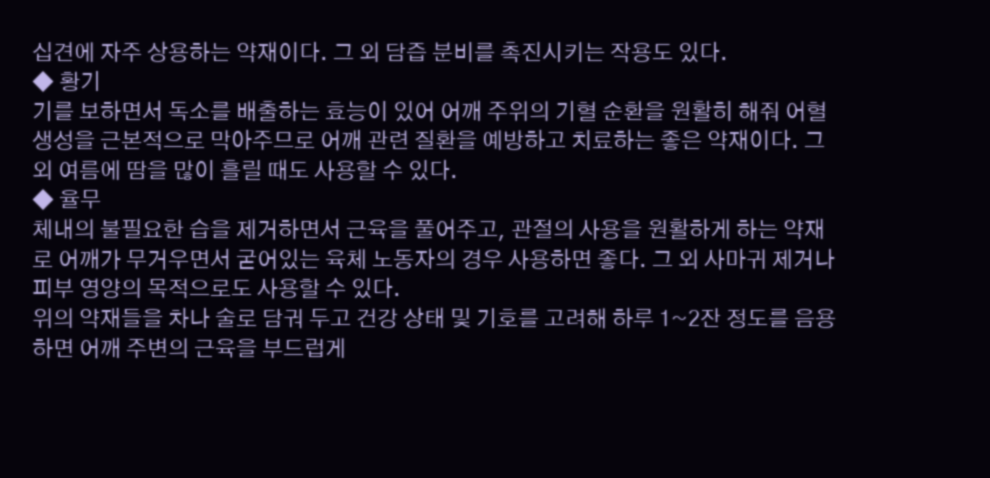십견에 자주 상용하는 약재이다. 그 외 담즙 분비를 촉진시키는 작용도 있다.
◆ 황기
기를 보하면서 독소를 배출하는 효능이 있어 어깨 주위의 기혈 순환을 원활히 해줘 어혈 생성을 근본적으로 막아주므로 어깨 관련 질환을 예방하고 치료하는 좋은 약재이다. 그 외 여름에 땀을 많이 흘릴 때도 사용할 수 있다.
◆ 율무
체내의 불필요한 습을 제거하면서 근육을 풀어주고, 관절의 사용을 원활하게 하는 약재로 어깨가 무거우면서 굳어있는 육체 노동자의 경우 사용하면 좋다. 그 외 사마귀 제거나 피부 영양의 목적으로도 사용할 수 있다.
위의 약재들을 차나 술로 담궈 두고 건강 상태 및 기호를 고려해 하루 1~2잔 정도를 음용하면 어깨 주변의 근육을 부드럽게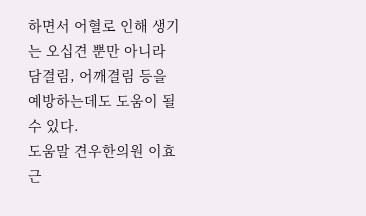하면서 어혈로 인해 생기는 오십견 뿐만 아니라 담결림, 어깨결림 등을 예방하는데도 도움이 될 수 있다.
도움말 견우한의원 이효근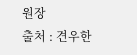원장
출처 : 견우한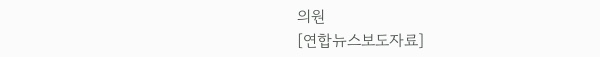의원
[연합뉴스보도자료]